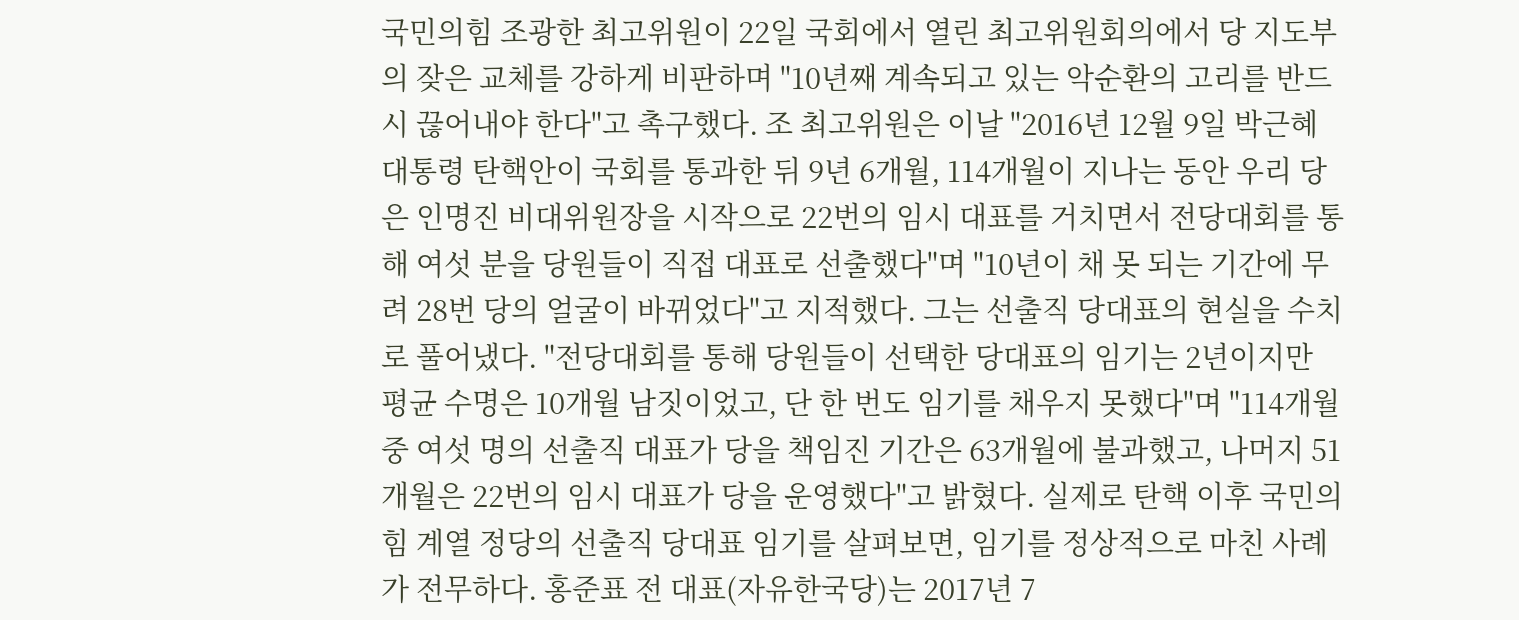국민의힘 조광한 최고위원이 22일 국회에서 열린 최고위원회의에서 당 지도부의 잦은 교체를 강하게 비판하며 "10년째 계속되고 있는 악순환의 고리를 반드시 끊어내야 한다"고 촉구했다. 조 최고위원은 이날 "2016년 12월 9일 박근혜 대통령 탄핵안이 국회를 통과한 뒤 9년 6개월, 114개월이 지나는 동안 우리 당은 인명진 비대위원장을 시작으로 22번의 임시 대표를 거치면서 전당대회를 통해 여섯 분을 당원들이 직접 대표로 선출했다"며 "10년이 채 못 되는 기간에 무려 28번 당의 얼굴이 바뀌었다"고 지적했다. 그는 선출직 당대표의 현실을 수치로 풀어냈다. "전당대회를 통해 당원들이 선택한 당대표의 임기는 2년이지만 평균 수명은 10개월 남짓이었고, 단 한 번도 임기를 채우지 못했다"며 "114개월 중 여섯 명의 선출직 대표가 당을 책임진 기간은 63개월에 불과했고, 나머지 51개월은 22번의 임시 대표가 당을 운영했다"고 밝혔다. 실제로 탄핵 이후 국민의힘 계열 정당의 선출직 당대표 임기를 살펴보면, 임기를 정상적으로 마친 사례가 전무하다. 홍준표 전 대표(자유한국당)는 2017년 7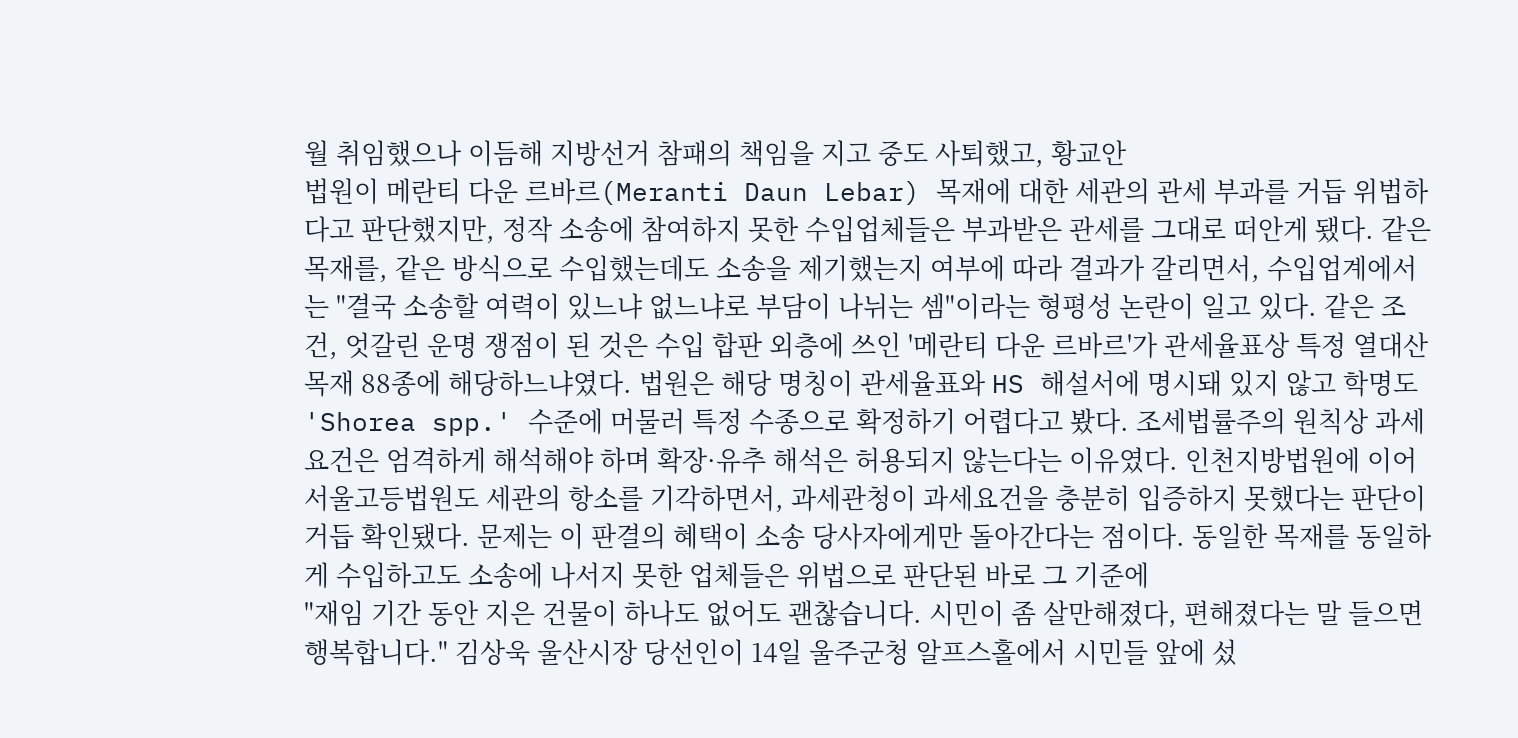월 취임했으나 이듬해 지방선거 참패의 책임을 지고 중도 사퇴했고, 황교안
법원이 메란티 다운 르바르(Meranti Daun Lebar) 목재에 대한 세관의 관세 부과를 거듭 위법하다고 판단했지만, 정작 소송에 참여하지 못한 수입업체들은 부과받은 관세를 그대로 떠안게 됐다. 같은 목재를, 같은 방식으로 수입했는데도 소송을 제기했는지 여부에 따라 결과가 갈리면서, 수입업계에서는 "결국 소송할 여력이 있느냐 없느냐로 부담이 나뉘는 셈"이라는 형평성 논란이 일고 있다. 같은 조건, 엇갈린 운명 쟁점이 된 것은 수입 합판 외층에 쓰인 '메란티 다운 르바르'가 관세율표상 특정 열대산 목재 88종에 해당하느냐였다. 법원은 해당 명칭이 관세율표와 HS 해설서에 명시돼 있지 않고 학명도 'Shorea spp.' 수준에 머물러 특정 수종으로 확정하기 어렵다고 봤다. 조세법률주의 원칙상 과세요건은 엄격하게 해석해야 하며 확장·유추 해석은 허용되지 않는다는 이유였다. 인천지방법원에 이어 서울고등법원도 세관의 항소를 기각하면서, 과세관청이 과세요건을 충분히 입증하지 못했다는 판단이 거듭 확인됐다. 문제는 이 판결의 혜택이 소송 당사자에게만 돌아간다는 점이다. 동일한 목재를 동일하게 수입하고도 소송에 나서지 못한 업체들은 위법으로 판단된 바로 그 기준에
"재임 기간 동안 지은 건물이 하나도 없어도 괜찮습니다. 시민이 좀 살만해졌다, 편해졌다는 말 들으면 행복합니다." 김상욱 울산시장 당선인이 14일 울주군청 알프스홀에서 시민들 앞에 섰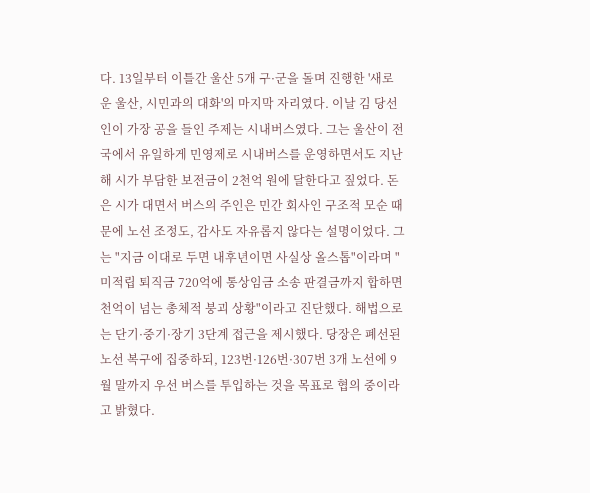다. 13일부터 이틀간 울산 5개 구·군을 돌며 진행한 '새로운 울산, 시민과의 대화'의 마지막 자리였다. 이날 김 당선인이 가장 공을 들인 주제는 시내버스였다. 그는 울산이 전국에서 유일하게 민영제로 시내버스를 운영하면서도 지난해 시가 부담한 보전금이 2천억 원에 달한다고 짚었다. 돈은 시가 대면서 버스의 주인은 민간 회사인 구조적 모순 때문에 노선 조정도, 감사도 자유롭지 않다는 설명이었다. 그는 "지금 이대로 두면 내후년이면 사실상 올스톱"이라며 "미적립 퇴직금 720억에 통상임금 소송 판결금까지 합하면 천억이 넘는 총체적 붕괴 상황"이라고 진단했다. 해법으로는 단기·중기·장기 3단계 접근을 제시했다. 당장은 폐선된 노선 복구에 집중하되, 123번·126번·307번 3개 노선에 9월 말까지 우선 버스를 투입하는 것을 목표로 협의 중이라고 밝혔다.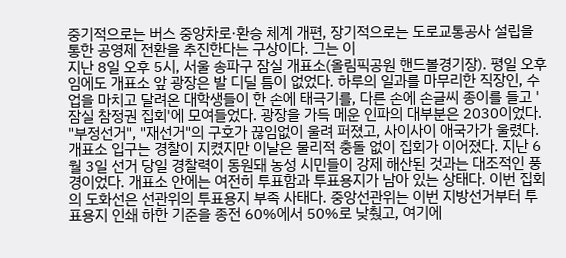중기적으로는 버스 중앙차로·환승 체계 개편, 장기적으로는 도로교통공사 설립을 통한 공영제 전환을 추진한다는 구상이다. 그는 이
지난 8일 오후 5시, 서울 송파구 잠실 개표소(올림픽공원 핸드볼경기장). 평일 오후임에도 개표소 앞 광장은 발 디딜 틈이 없었다. 하루의 일과를 마무리한 직장인, 수업을 마치고 달려온 대학생들이 한 손에 태극기를, 다른 손에 손글씨 종이를 들고 '잠실 참정권 집회'에 모여들었다. 광장을 가득 메운 인파의 대부분은 2030이었다. "부정선거", "재선거"의 구호가 끊임없이 울려 퍼졌고, 사이사이 애국가가 울렸다. 개표소 입구는 경찰이 지켰지만 이날은 물리적 충돌 없이 집회가 이어졌다. 지난 6월 3일 선거 당일 경찰력이 동원돼 농성 시민들이 강제 해산된 것과는 대조적인 풍경이었다. 개표소 안에는 여전히 투표함과 투표용지가 남아 있는 상태다. 이번 집회의 도화선은 선관위의 투표용지 부족 사태다. 중앙선관위는 이번 지방선거부터 투표용지 인쇄 하한 기준을 종전 60%에서 50%로 낮췄고, 여기에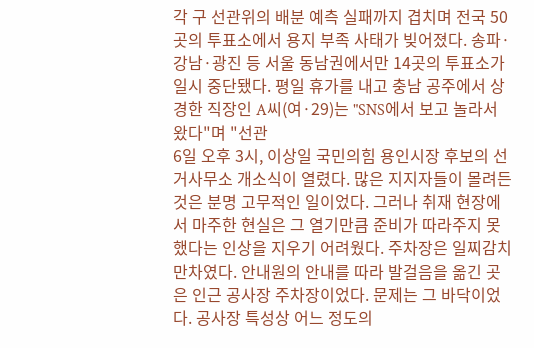각 구 선관위의 배분 예측 실패까지 겹치며 전국 50곳의 투표소에서 용지 부족 사태가 빚어졌다. 송파·강남·광진 등 서울 동남권에서만 14곳의 투표소가 일시 중단됐다. 평일 휴가를 내고 충남 공주에서 상경한 직장인 A씨(여·29)는 "SNS에서 보고 놀라서 왔다"며 "선관
6일 오후 3시, 이상일 국민의힘 용인시장 후보의 선거사무소 개소식이 열렸다. 많은 지지자들이 몰려든 것은 분명 고무적인 일이었다. 그러나 취재 현장에서 마주한 현실은 그 열기만큼 준비가 따라주지 못했다는 인상을 지우기 어려웠다. 주차장은 일찌감치 만차였다. 안내원의 안내를 따라 발걸음을 옮긴 곳은 인근 공사장 주차장이었다. 문제는 그 바닥이었다. 공사장 특성상 어느 정도의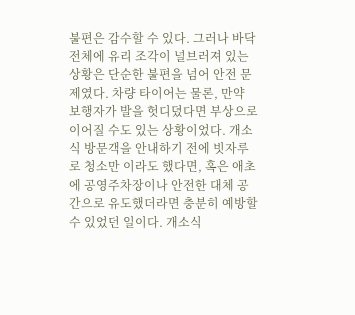불편은 감수할 수 있다. 그러나 바닥 전체에 유리 조각이 널브러져 있는 상황은 단순한 불편을 넘어 안전 문제였다. 차량 타이어는 물론, 만약 보행자가 발을 헛디뎠다면 부상으로 이어질 수도 있는 상황이었다. 개소식 방문객을 안내하기 전에 빗자루로 청소만 이라도 했다면, 혹은 애초에 공영주차장이나 안전한 대체 공간으로 유도했더라면 충분히 예방할 수 있었던 일이다. 개소식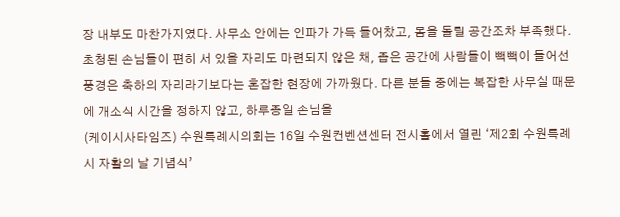장 내부도 마찬가지였다. 사무소 안에는 인파가 가득 들어찼고, 몸을 돌릴 공간조차 부족했다. 초청된 손님들이 편히 서 있을 자리도 마련되지 않은 채, 좁은 공간에 사람들이 빽빽이 들어선 풍경은 축하의 자리라기보다는 혼잡한 현장에 가까웠다. 다른 분들 중에는 복잡한 사무실 때문에 개소식 시간을 정하지 않고, 하루종일 손님을
(케이시사타임즈) 수원특례시의회는 16일 수원컨벤션센터 전시홀에서 열린 ‘제2회 수원특례시 자활의 날 기념식’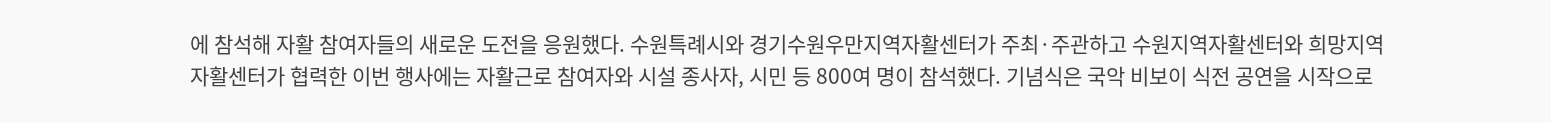에 참석해 자활 참여자들의 새로운 도전을 응원했다. 수원특례시와 경기수원우만지역자활센터가 주최·주관하고 수원지역자활센터와 희망지역자활센터가 협력한 이번 행사에는 자활근로 참여자와 시설 종사자, 시민 등 800여 명이 참석했다. 기념식은 국악 비보이 식전 공연을 시작으로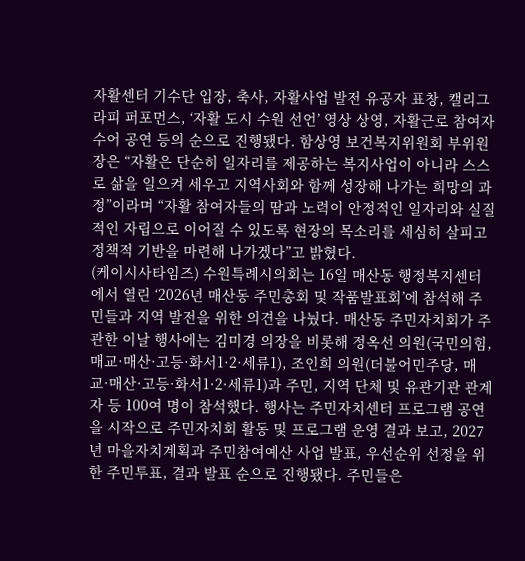자활센터 기수단 입장, 축사, 자활사업 발전 유공자 표창, 캘리그라피 퍼포먼스, ‘자활 도시 수원 선언’ 영상 상영, 자활근로 참여자 수어 공연 등의 순으로 진행됐다. 함상영 보건복지위원회 부위원장은 “자활은 단순히 일자리를 제공하는 복지사업이 아니라 스스로 삶을 일으켜 세우고 지역사회와 함께 성장해 나가는 희망의 과정”이라며 “자활 참여자들의 땀과 노력이 안정적인 일자리와 실질적인 자립으로 이어질 수 있도록 현장의 목소리를 세심히 살피고 정책적 기반을 마련해 나가겠다”고 밝혔다.
(케이시사타임즈) 수원특례시의회는 16일 매산동 행정복지센터에서 열린 ‘2026년 매산동 주민총회 및 작품발표회’에 참석해 주민들과 지역 발전을 위한 의견을 나눴다. 매산동 주민자치회가 주관한 이날 행사에는 김미경 의장을 비롯해 정옥선 의원(국민의힘, 매교·매산·고등·화서1·2·세류1), 조인희 의원(더불어민주당, 매교·매산·고등·화서1·2·세류1)과 주민, 지역 단체 및 유관기관 관계자 등 100여 명이 참석했다. 행사는 주민자치센터 프로그램 공연을 시작으로 주민자치회 활동 및 프로그램 운영 결과 보고, 2027년 마을자치계획과 주민참여예산 사업 발표, 우선순위 선정을 위한 주민투표, 결과 발표 순으로 진행됐다. 주민들은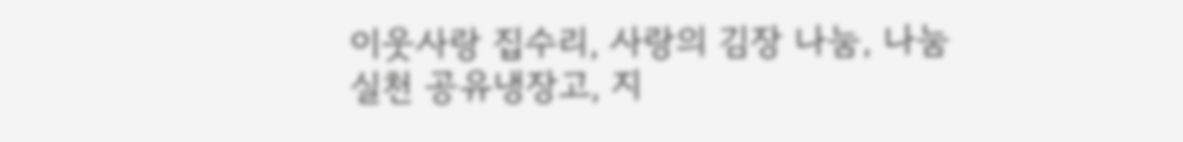이웃사랑 집수리, 사랑의 김장 나눔, 나눔 실천 공유냉장고, 지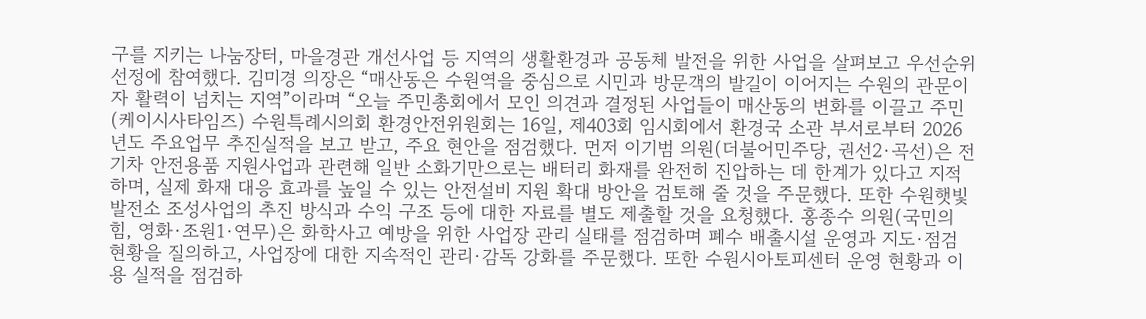구를 지키는 나눔장터, 마을경관 개선사업 등 지역의 생활환경과 공동체 발전을 위한 사업을 살펴보고 우선순위 선정에 참여했다. 김미경 의장은 “매산동은 수원역을 중심으로 시민과 방문객의 발길이 이어지는 수원의 관문이자 활력이 넘치는 지역”이라며 “오늘 주민총회에서 모인 의견과 결정된 사업들이 매산동의 변화를 이끌고 주민
(케이시사타임즈) 수원특례시의회 환경안전위원회는 16일, 제403회 임시회에서 환경국 소관 부서로부터 2026년도 주요업무 추진실적을 보고 받고, 주요 현안을 점검했다. 먼저 이기범 의원(더불어민주당, 권선2·곡선)은 전기차 안전용품 지원사업과 관련해 일반 소화기만으로는 배터리 화재를 완전히 진압하는 데 한계가 있다고 지적하며, 실제 화재 대응 효과를 높일 수 있는 안전설비 지원 확대 방안을 검토해 줄 것을 주문했다. 또한 수원햇빛발전소 조성사업의 추진 방식과 수익 구조 등에 대한 자료를 별도 제출할 것을 요청했다. 홍종수 의원(국민의힘, 영화·조원1·연무)은 화학사고 예방을 위한 사업장 관리 실태를 점검하며 폐수 배출시설 운영과 지도·점검 현황을 질의하고, 사업장에 대한 지속적인 관리·감독 강화를 주문했다. 또한 수원시아토피센터 운영 현황과 이용 실적을 점검하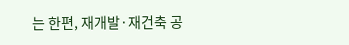는 한편, 재개발·재건축 공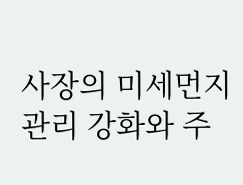사장의 미세먼지 관리 강화와 주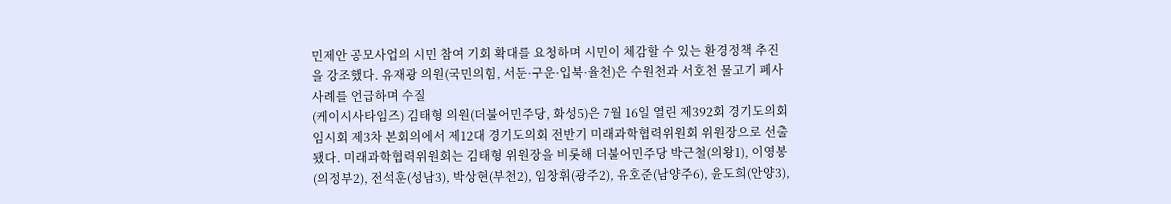민제안 공모사업의 시민 참여 기회 확대를 요청하며 시민이 체감할 수 있는 환경정책 추진을 강조했다. 유재광 의원(국민의힘, 서둔·구운·입북·율천)은 수원천과 서호천 물고기 폐사 사례를 언급하며 수질
(케이시사타임즈) 김태형 의원(더불어민주당, 화성5)은 7월 16일 열린 제392회 경기도의회 임시회 제3차 본회의에서 제12대 경기도의회 전반기 미래과학협력위원회 위원장으로 선출됐다. 미래과학협력위원회는 김태형 위원장을 비롯해 더불어민주당 박근철(의왕1), 이영봉(의정부2), 전석훈(성남3), 박상현(부천2), 임창휘(광주2), 유호준(남양주6), 윤도희(안양3),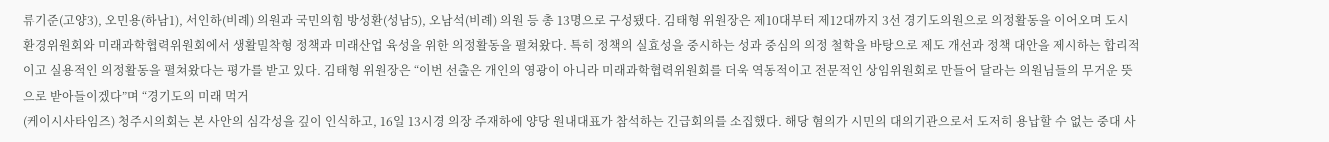류기준(고양3), 오민용(하남1), 서인하(비례) 의원과 국민의힘 방성환(성남5), 오남석(비례) 의원 등 총 13명으로 구성됐다. 김태형 위원장은 제10대부터 제12대까지 3선 경기도의원으로 의정활동을 이어오며 도시환경위원회와 미래과학협력위원회에서 생활밀착형 정책과 미래산업 육성을 위한 의정활동을 펼쳐왔다. 특히 정책의 실효성을 중시하는 성과 중심의 의정 철학을 바탕으로 제도 개선과 정책 대안을 제시하는 합리적이고 실용적인 의정활동을 펼쳐왔다는 평가를 받고 있다. 김태형 위원장은 “이번 선출은 개인의 영광이 아니라 미래과학협력위원회를 더욱 역동적이고 전문적인 상임위원회로 만들어 달라는 의원님들의 무거운 뜻으로 받아들이겠다”며 “경기도의 미래 먹거
(케이시사타임즈) 청주시의회는 본 사안의 심각성을 깊이 인식하고, 16일 13시경 의장 주재하에 양당 원내대표가 참석하는 긴급회의를 소집했다. 해당 혐의가 시민의 대의기관으로서 도저히 용납할 수 없는 중대 사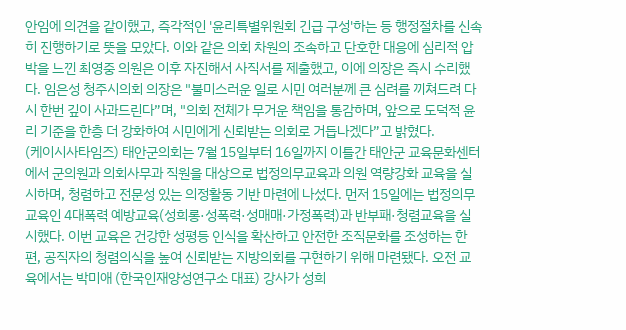안임에 의견을 같이했고, 즉각적인 '윤리특별위원회 긴급 구성'하는 등 행정절차를 신속히 진행하기로 뜻을 모았다. 이와 같은 의회 차원의 조속하고 단호한 대응에 심리적 압박을 느낀 최영중 의원은 이후 자진해서 사직서를 제출했고, 이에 의장은 즉시 수리했다. 임은성 청주시의회 의장은 "불미스러운 일로 시민 여러분께 큰 심려를 끼쳐드려 다시 한번 깊이 사과드린다”며, "의회 전체가 무거운 책임을 통감하며, 앞으로 도덕적 윤리 기준을 한층 더 강화하여 시민에게 신뢰받는 의회로 거듭나겠다”고 밝혔다.
(케이시사타임즈) 태안군의회는 7월 15일부터 16일까지 이틀간 태안군 교육문화센터에서 군의원과 의회사무과 직원을 대상으로 법정의무교육과 의원 역량강화 교육을 실시하며, 청렴하고 전문성 있는 의정활동 기반 마련에 나섰다. 먼저 15일에는 법정의무교육인 4대폭력 예방교육(성희롱·성폭력·성매매·가정폭력)과 반부패·청렴교육을 실시했다. 이번 교육은 건강한 성평등 인식을 확산하고 안전한 조직문화를 조성하는 한편, 공직자의 청렴의식을 높여 신뢰받는 지방의회를 구현하기 위해 마련됐다. 오전 교육에서는 박미애 (한국인재양성연구소 대표) 강사가 성희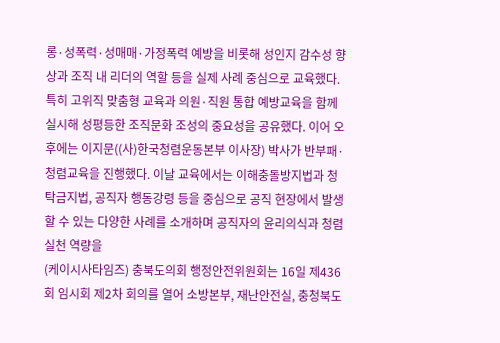롱·성폭력·성매매·가정폭력 예방을 비롯해 성인지 감수성 향상과 조직 내 리더의 역할 등을 실제 사례 중심으로 교육했다. 특히 고위직 맞춤형 교육과 의원·직원 통합 예방교육을 함께 실시해 성평등한 조직문화 조성의 중요성을 공유했다. 이어 오후에는 이지문((사)한국청렴운동본부 이사장) 박사가 반부패·청렴교육을 진행했다. 이날 교육에서는 이해충돌방지법과 청탁금지법, 공직자 행동강령 등을 중심으로 공직 현장에서 발생할 수 있는 다양한 사례를 소개하며 공직자의 윤리의식과 청렴 실천 역량을
(케이시사타임즈) 충북도의회 행정안전위원회는 16일 제436회 임시회 제2차 회의를 열어 소방본부, 재난안전실, 충청북도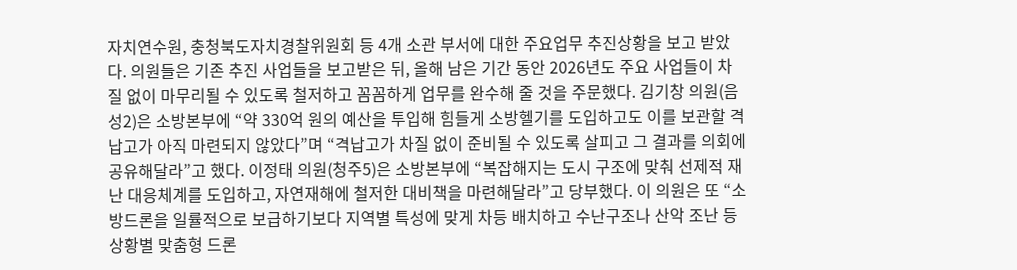자치연수원, 충청북도자치경찰위원회 등 4개 소관 부서에 대한 주요업무 추진상황을 보고 받았다. 의원들은 기존 추진 사업들을 보고받은 뒤, 올해 남은 기간 동안 2026년도 주요 사업들이 차질 없이 마무리될 수 있도록 철저하고 꼼꼼하게 업무를 완수해 줄 것을 주문했다. 김기창 의원(음성2)은 소방본부에 “약 330억 원의 예산을 투입해 힘들게 소방헬기를 도입하고도 이를 보관할 격납고가 아직 마련되지 않았다”며 “격납고가 차질 없이 준비될 수 있도록 살피고 그 결과를 의회에 공유해달라”고 했다. 이정태 의원(청주5)은 소방본부에 “복잡해지는 도시 구조에 맞춰 선제적 재난 대응체계를 도입하고, 자연재해에 철저한 대비책을 마련해달라”고 당부했다. 이 의원은 또 “소방드론을 일률적으로 보급하기보다 지역별 특성에 맞게 차등 배치하고 수난구조나 산악 조난 등 상황별 맞춤형 드론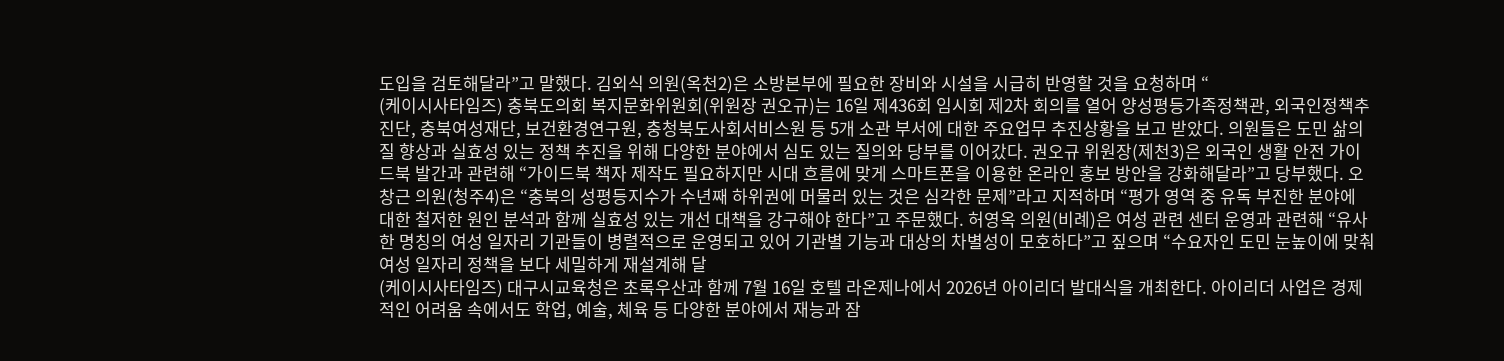도입을 검토해달라”고 말했다. 김외식 의원(옥천2)은 소방본부에 필요한 장비와 시설을 시급히 반영할 것을 요청하며 “
(케이시사타임즈) 충북도의회 복지문화위원회(위원장 권오규)는 16일 제436회 임시회 제2차 회의를 열어 양성평등가족정책관, 외국인정책추진단, 충북여성재단, 보건환경연구원, 충청북도사회서비스원 등 5개 소관 부서에 대한 주요업무 추진상황을 보고 받았다. 의원들은 도민 삶의 질 향상과 실효성 있는 정책 추진을 위해 다양한 분야에서 심도 있는 질의와 당부를 이어갔다. 권오규 위원장(제천3)은 외국인 생활 안전 가이드북 발간과 관련해 “가이드북 책자 제작도 필요하지만 시대 흐름에 맞게 스마트폰을 이용한 온라인 홍보 방안을 강화해달라”고 당부했다. 오창근 의원(청주4)은 “충북의 성평등지수가 수년째 하위권에 머물러 있는 것은 심각한 문제”라고 지적하며 “평가 영역 중 유독 부진한 분야에 대한 철저한 원인 분석과 함께 실효성 있는 개선 대책을 강구해야 한다”고 주문했다. 허영옥 의원(비례)은 여성 관련 센터 운영과 관련해 “유사한 명칭의 여성 일자리 기관들이 병렬적으로 운영되고 있어 기관별 기능과 대상의 차별성이 모호하다”고 짚으며 “수요자인 도민 눈높이에 맞춰 여성 일자리 정책을 보다 세밀하게 재설계해 달
(케이시사타임즈) 대구시교육청은 초록우산과 함께 7월 16일 호텔 라온제나에서 2026년 아이리더 발대식을 개최한다. 아이리더 사업은 경제적인 어려움 속에서도 학업, 예술, 체육 등 다양한 분야에서 재능과 잠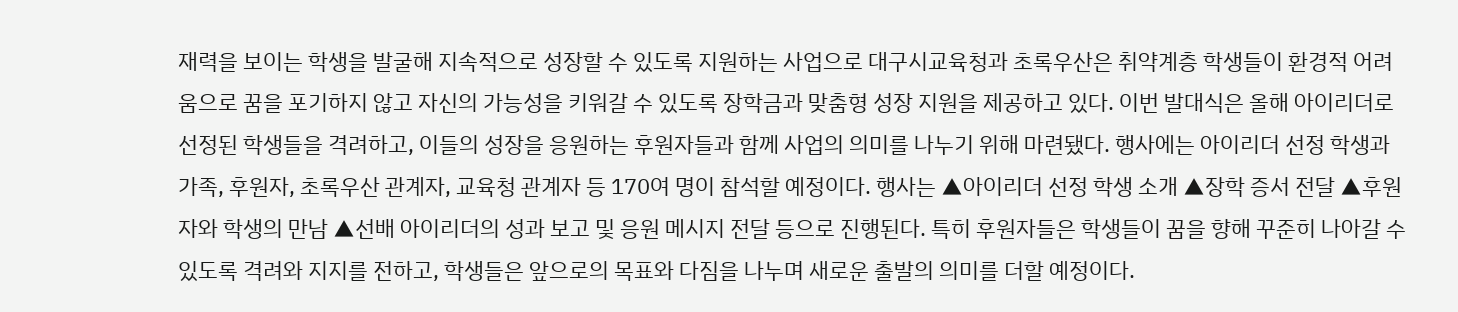재력을 보이는 학생을 발굴해 지속적으로 성장할 수 있도록 지원하는 사업으로 대구시교육청과 초록우산은 취약계층 학생들이 환경적 어려움으로 꿈을 포기하지 않고 자신의 가능성을 키워갈 수 있도록 장학금과 맞춤형 성장 지원을 제공하고 있다. 이번 발대식은 올해 아이리더로 선정된 학생들을 격려하고, 이들의 성장을 응원하는 후원자들과 함께 사업의 의미를 나누기 위해 마련됐다. 행사에는 아이리더 선정 학생과 가족, 후원자, 초록우산 관계자, 교육청 관계자 등 170여 명이 참석할 예정이다. 행사는 ▲아이리더 선정 학생 소개 ▲장학 증서 전달 ▲후원자와 학생의 만남 ▲선배 아이리더의 성과 보고 및 응원 메시지 전달 등으로 진행된다. 특히 후원자들은 학생들이 꿈을 향해 꾸준히 나아갈 수 있도록 격려와 지지를 전하고, 학생들은 앞으로의 목표와 다짐을 나누며 새로운 출발의 의미를 더할 예정이다.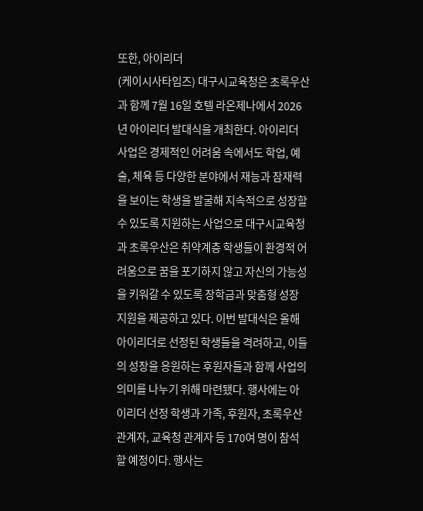또한, 아이리더
(케이시사타임즈) 대구시교육청은 초록우산과 함께 7월 16일 호텔 라온제나에서 2026년 아이리더 발대식을 개최한다. 아이리더 사업은 경제적인 어려움 속에서도 학업, 예술, 체육 등 다양한 분야에서 재능과 잠재력을 보이는 학생을 발굴해 지속적으로 성장할 수 있도록 지원하는 사업으로 대구시교육청과 초록우산은 취약계층 학생들이 환경적 어려움으로 꿈을 포기하지 않고 자신의 가능성을 키워갈 수 있도록 장학금과 맞춤형 성장 지원을 제공하고 있다. 이번 발대식은 올해 아이리더로 선정된 학생들을 격려하고, 이들의 성장을 응원하는 후원자들과 함께 사업의 의미를 나누기 위해 마련됐다. 행사에는 아이리더 선정 학생과 가족, 후원자, 초록우산 관계자, 교육청 관계자 등 170여 명이 참석할 예정이다. 행사는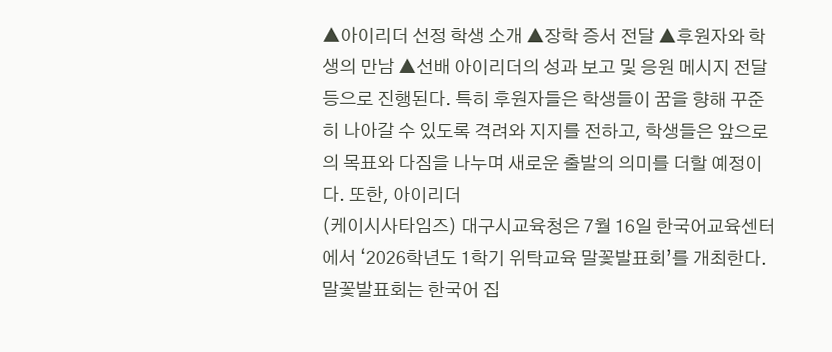▲아이리더 선정 학생 소개 ▲장학 증서 전달 ▲후원자와 학생의 만남 ▲선배 아이리더의 성과 보고 및 응원 메시지 전달 등으로 진행된다. 특히 후원자들은 학생들이 꿈을 향해 꾸준히 나아갈 수 있도록 격려와 지지를 전하고, 학생들은 앞으로의 목표와 다짐을 나누며 새로운 출발의 의미를 더할 예정이다. 또한, 아이리더
(케이시사타임즈) 대구시교육청은 7월 16일 한국어교육센터에서 ‘2026학년도 1학기 위탁교육 말꽃발표회’를 개최한다. 말꽃발표회는 한국어 집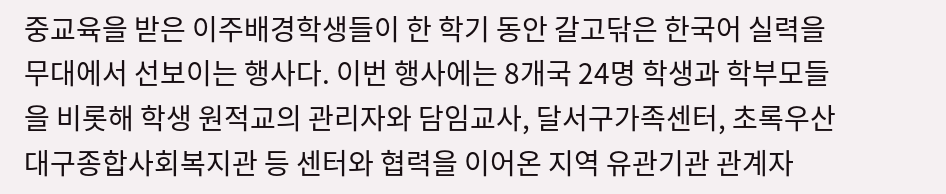중교육을 받은 이주배경학생들이 한 학기 동안 갈고닦은 한국어 실력을 무대에서 선보이는 행사다. 이번 행사에는 8개국 24명 학생과 학부모들을 비롯해 학생 원적교의 관리자와 담임교사, 달서구가족센터, 초록우산 대구종합사회복지관 등 센터와 협력을 이어온 지역 유관기관 관계자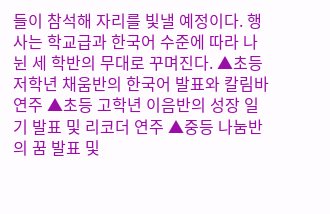들이 참석해 자리를 빛낼 예정이다. 행사는 학교급과 한국어 수준에 따라 나뉜 세 학반의 무대로 꾸며진다. ▲초등 저학년 채움반의 한국어 발표와 칼림바 연주 ▲초등 고학년 이음반의 성장 일기 발표 및 리코더 연주 ▲중등 나눔반의 꿈 발표 및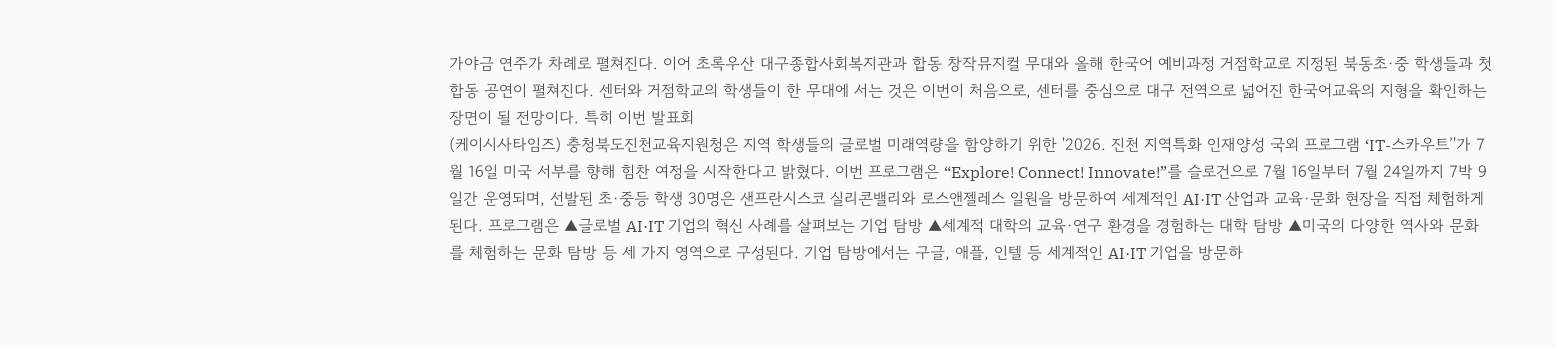가야금 연주가 차례로 펼쳐진다. 이어 초록우산 대구종합사회복지관과 합동 창작뮤지컬 무대와 올해 한국어 예비과정 거점학교로 지정된 북동초·중 학생들과 첫 합동 공연이 펼쳐진다. 센터와 거점학교의 학생들이 한 무대에 서는 것은 이번이 처음으로, 센터를 중심으로 대구 전역으로 넓어진 한국어교육의 지형을 확인하는 장면이 될 전망이다. 특히 이번 발표회
(케이시사타임즈) 충청북도진천교육지원청은 지역 학생들의 글로벌 미래역량을 함양하기 위한 '2026. 진천 지역특화 인재양성 국외 프로그램 ‘IT-스카우트’'가 7월 16일 미국 서부를 향해 힘찬 여정을 시작한다고 밝혔다. 이번 프로그램은 “Explore! Connect! Innovate!”를 슬로건으로 7월 16일부터 7월 24일까지 7박 9일간 운영되며, 선발된 초·중등 학생 30명은 샌프란시스코 실리콘밸리와 로스앤젤레스 일원을 방문하여 세계적인 AI·IT 산업과 교육·문화 현장을 직접 체험하게 된다. 프로그램은 ▲글로벌 AI·IT 기업의 혁신 사례를 살펴보는 기업 탐방 ▲세계적 대학의 교육·연구 환경을 경험하는 대학 탐방 ▲미국의 다양한 역사와 문화를 체험하는 문화 탐방 등 세 가지 영역으로 구성된다. 기업 탐방에서는 구글, 애플, 인텔 등 세계적인 AI·IT 기업을 방문하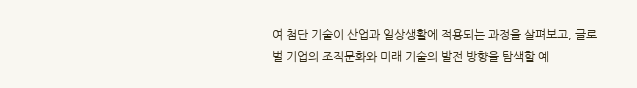여 첨단 기술이 산업과 일상생활에 적용되는 과정을 살펴보고, 글로벌 기업의 조직문화와 미래 기술의 발전 방향을 탐색할 예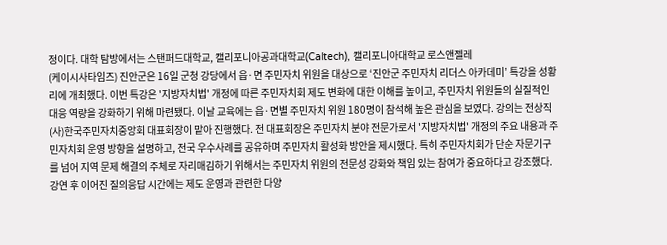정이다. 대학 탐방에서는 스탠퍼드대학교, 캘리포니아공과대학교(Caltech), 캘리포니아대학교 로스앤젤레
(케이시사타임즈) 진안군은 16일 군청 강당에서 읍·면 주민자치 위원을 대상으로 ‘진안군 주민자치 리더스 아카데미’ 특강을 성황리에 개최했다. 이번 특강은 '지방자치법' 개정에 따른 주민자치회 제도 변화에 대한 이해를 높이고, 주민자치 위원들의 실질적인 대응 역량을 강화하기 위해 마련됐다. 이날 교육에는 읍·면별 주민자치 위원 180명이 참석해 높은 관심을 보였다. 강의는 전상직 (사)한국주민자치중앙회 대표회장이 맡아 진행했다. 전 대표회장은 주민자치 분야 전문가로서 '지방자치법' 개정의 주요 내용과 주민자치회 운영 방향을 설명하고, 전국 우수사례를 공유하며 주민자치 활성화 방안을 제시했다. 특히 주민자치회가 단순 자문기구를 넘어 지역 문제 해결의 주체로 자리매김하기 위해서는 주민자치 위원의 전문성 강화와 책임 있는 참여가 중요하다고 강조했다. 강연 후 이어진 질의응답 시간에는 제도 운영과 관련한 다양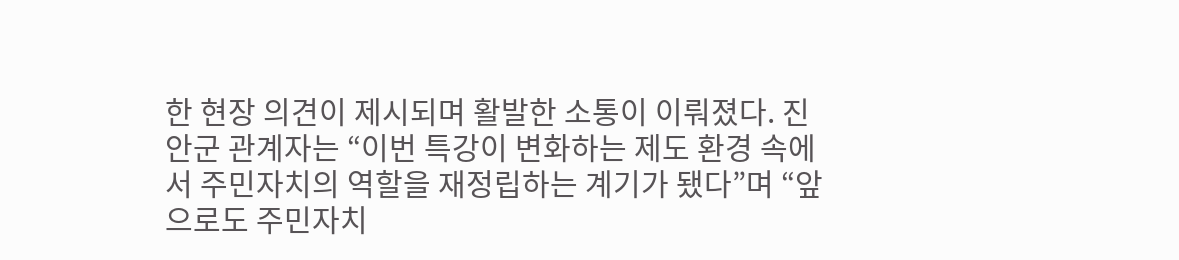한 현장 의견이 제시되며 활발한 소통이 이뤄졌다. 진안군 관계자는 “이번 특강이 변화하는 제도 환경 속에서 주민자치의 역할을 재정립하는 계기가 됐다”며 “앞으로도 주민자치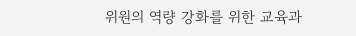위원의 역량 강화를 위한 교육과